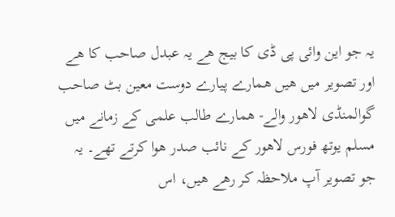یہ جو این وائی پی ڈی کا بیج ھے یہ عبدل صاحب کا ھے اور تصویر میں ھیں ھمارے پیارے دوست معین بٹ صاحب گوالمنڈی لاھور والے- ھمارے طالب علمی کے زمانے میں مسلم یوتھ فورس لاھور کے نائب صدر ھوا کرتے تھے۔ یہ جو تصویر آپ ملاحظہ کر رھے ھیں، اس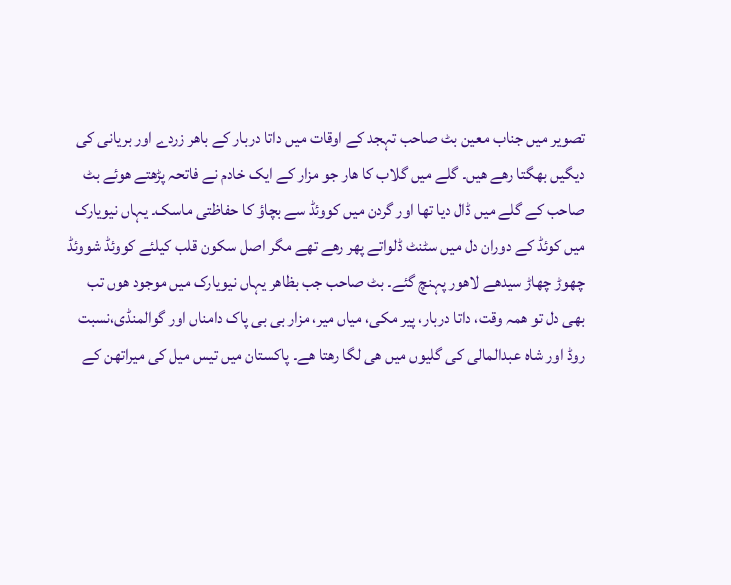تصویر میں جناب معین بٹ صاحب تہجد کے اوقات میں داتا دربار کے باھر زردے اور بریانی کی دیگیں بھگتا رھے ھیں۔ گلے میں گلاب کا ھار جو مزار کے ایک خادم نے فاتحہ پڑھتے ھوئے بٹ صاحب کے گلے میں ڈال دیا تھا اور گردن میں کووئڈ سے بچاؤ کا حفاظتی ماسک۔ یہاں نیویارک میں کوئڈ کے دوران دل میں سٹنٹ ڈلواتے پھر رھے تھے مگر اصل سکون قلب کیلئے کووئڈ شووئڈ چھوڑ چھاڑ سیدھے لاھور پہنچ گئے۔ بٹ صاحب جب بظاھر یہاں نیویارک میں موجود ھوں تب بھی دل تو ھمہ وقت، داتا دربار، پیر مکی، میاں میر، مزار بی بی پاک دامناں اور گوالمنڈی،نسبت روڈ اور شاہ عبدالمالی کی گلیوں میں ھی لگا رھتا ھے۔ پاکستان میں تیس میل کی میراتھن کے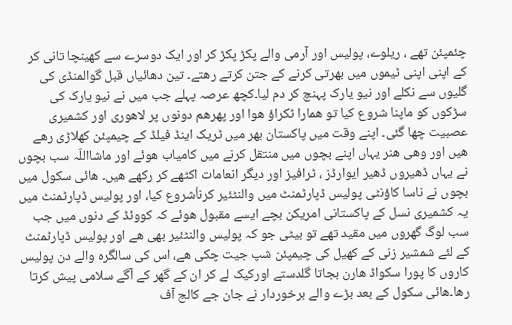چئمپئن تھے ، ریلوے، پولیس اور آرمی والے پکڑ پکڑ کر اور ایک دوسرے سے کھینچا تانی کر کے اپنی اپنی ٹیموں میں بھرتی کرنے کے جتن کرتے رھتے۔ تین دھائیاں قبل گوالمنڈی کی گلیوں سے نکلے اور نیو یارک پہنچ کر دم لیا۔کچھ عرصہ پہلے جب میں نے نیو یارک کی سڑکوں کو ماپنا شروع کیا تو ھمارا ٹکراؤ ھوا اور پھرھم دونوں پر لاھوری اور کشمیری عصبیت چھا گئی۔ اپنے وقت میں پاکستان بھر میں ٹریک اینڈ فیلڈ کے چیمپئن کھلاڑی رھے ھیں اور وھی ھنر یہاں اپنے بچوں میں منتقل کرنے میں کامیاب ھوئے اور ماشااللّہ سب بچوں نے یہاں ڈھیروں ڈھیر ایوارڈز ، ٹرافیز اور دیگر انعامات اکٹھے کر رکھے ھیں۔ ھائی سکول میں بچوں نے ناسا کاؤنٹی پولیس ڈپارٹمنٹ میں والنٹئیر کرناُشروع کیا، اور پولیس ڈپارٹمنٹ میں یہ کشمیری نسل کے پاکستانی امریکن بچے ایسے مقبول ھوئے کہ کووئڈ کے دنوں میں جب سب لوگ گھروں میں مقید تھے تو بیٹی جو کہ پولیس والنٹئیر بھی ھے اور پولیس ڈپارٹمنٹ کے لئے شمشیر زنی کے کھیل کی چیمپئن شپ جیت چکی ھے، اس کی سالگرہ والے دن پولیس کاروں کا پورا سکواڈ ھارن بجاتا گلدستے اورکیک لے کر ان کے گھر کے آگے سلامی پیش کرتا رھا۔ھائی سکول کے بعد بڑے والے برخوردار نے جان جے کالج آف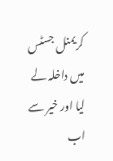کریمنل جسٹس میں داخلہ لے لیا اور خیر سے اب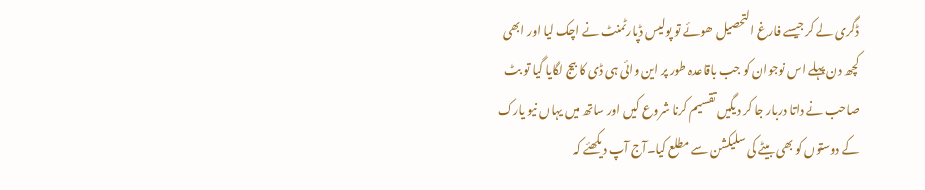ڈگری لے کر جیسے فارغ التحصیل ھوئے تو پولیس ڈپارٹمنٹ نے اچک لیا اور ابھی کچھ دن پہلے اس نوجوان کو جب باقاعدہ طور پر این وائی ہی ڈی کا بیج لگایا گیا تو بٹ صاحب نے داتا دربار جا کر دیگیں تقسیم کرنا شروع کیں اور ساتھ میں یہاں نیو یارک کے دوستوں کو بھی بیٹے کی سلیکشن سے مطلع کیا۔آج آپ دیکھئے کہ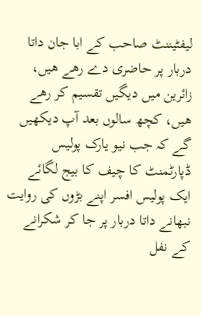لیفٹیننٹ صاحب کے ابا جان داتا دربار پر حاضری دے رھے ھیں، زائرین میں دیگیں تقسیم کر رھے ھیں، کچھ سالوں بعد آپ دیکھیں گے کہ جب نیو یارک پولیس ڈپارٹمنٹ کا چیف کا بیج لگائے ایک پولیس افسر اپنے بڑوں کی روایت نبھانے داتا دربار پر جا کر شکرانے کے نفل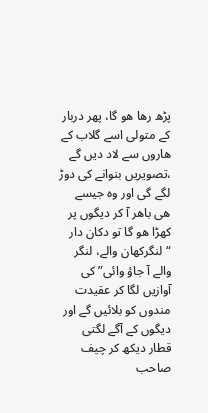پڑھ رھا ھو گا، پھر دربار کے متولی اسے گلاب کے ھاروں سے لاد دیں گے ،تصویریں بنوانے کی دوڑ لگے گی اور وہ جیسے ھی باھر آ کر دیگوں پر کھڑا ھو گا تو دکان دار “لنگرکھان والے، لنگر والے آ جاؤ وائی” کی آوازیں لگا کر عقیدت مندوں کو بلائیں گے اور دیگوں کے آگے لگتی قطار دیکھ کر چیف صاحب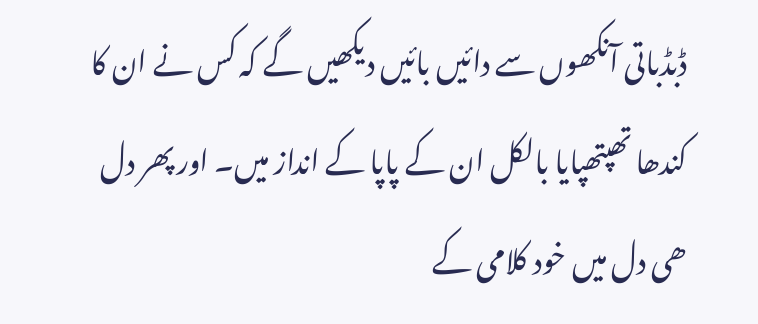ڈبڈباتی آنکھوں سے دائیں بائیں دیکھیں گے کہ کس نے ان کا کندھا تھپتھپایا بالکل ان کے پاپا کے انداز میں۔ اور پھر دل ھی دل میں خود کلامی کے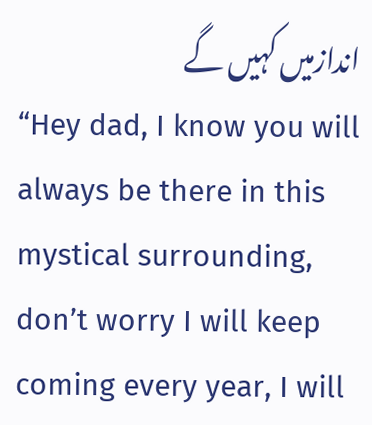اندازمیں کہیں گے
“Hey dad, I know you will always be there in this mystical surrounding, don’t worry I will keep coming every year, I will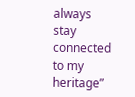always stay connected to my heritage”